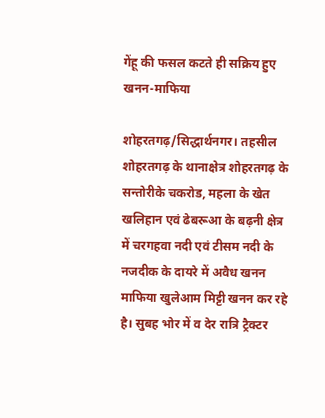गेंहू की फसल कटते ही सक्रिय हुए खनन-माफिया

शोहरतगढ़/सिद्धार्थनगर। तहसील शोहरतगढ़ के थानाक्षेत्र शोहरतगढ़ के सन्तोरीके चकरोड, महला के खेत खलिहान एवं ढेबरूआ के बढ़नी क्षेत्र में चरगहवा नदी एवं टीसम नदी के नजदीक के दायरे में अवैध खनन माफिया खुलेआम मिट्टी खनन कर रहे है। सुबह भोर में व देर रात्रि ट्रैक्टर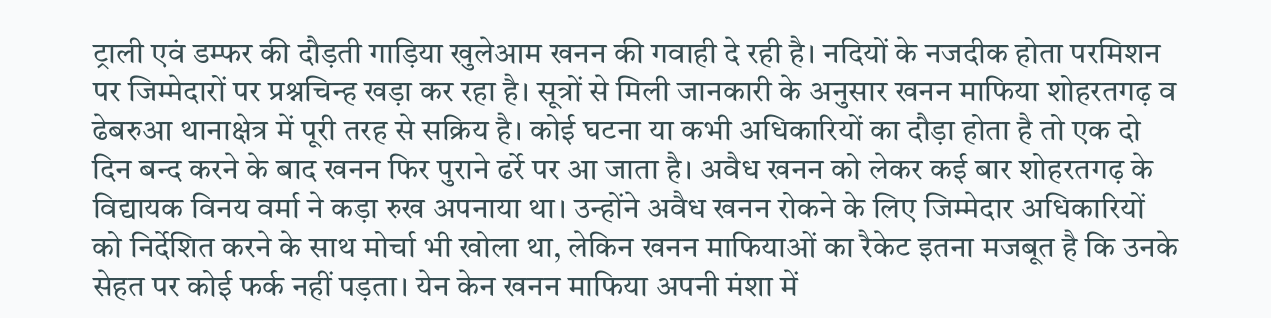ट्राली एवं डम्फर की दौड़ती गाड़िया खुलेआम खनन की गवाही दे रही है। नदियों के नजदीक होता परमिशन पर जिम्मेदारों पर प्रश्नचिन्ह खड़ा कर रहा है। सूत्रों से मिली जानकारी के अनुसार खनन माफिया शोहरतगढ़ व ढेबरुआ थानाक्षेत्र में पूरी तरह से सक्रिय है। कोई घटना या कभी अधिकारियों का दौड़ा होता है तो एक दो दिन बन्द करने के बाद खनन फिर पुराने ढर्रे पर आ जाता है। अवैध खनन को लेकर कई बार शोहरतगढ़ के विद्यायक विनय वर्मा ने कड़ा रुख अपनाया था। उन्होंने अवैध खनन रोकने के लिए जिम्मेदार अधिकारियों को निर्देशित करने के साथ मोर्चा भी खोला था, लेकिन खनन माफियाओं का रैकेट इतना मजबूत है कि उनके सेहत पर कोई फर्क नहीं पड़ता। येन केन खनन माफिया अपनी मंशा में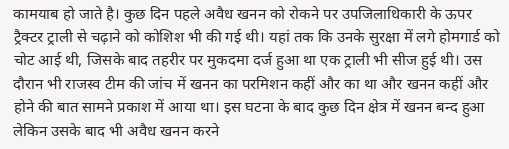कामयाब हो जाते है। कुछ दिन पहले अवैध खनन को रोकने पर उपजिलाधिकारी के ऊपर ट्रैक्टर ट्राली से चढ़ाने को कोशिश भी की गई थी। यहां तक कि उनके सुरक्षा में लगे होमगार्ड को चोट आई थी, जिसके बाद तहरीर पर मुकदमा दर्ज हुआ था एक ट्राली भी सीज हुई थी। उस दौरान भी राजस्व टीम की जांच में खनन का परमिशन कहीं और का था और खनन कहीं और होने की बात सामने प्रकाश में आया था। इस घटना के बाद कुछ दिन क्षेत्र में खनन बन्द हुआ लेकिन उसके बाद भी अवैध खनन करने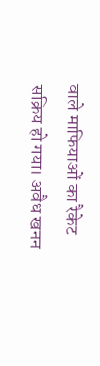वाले माफियाओं का रैकेट सक्रिय हो गया। अवैध खनन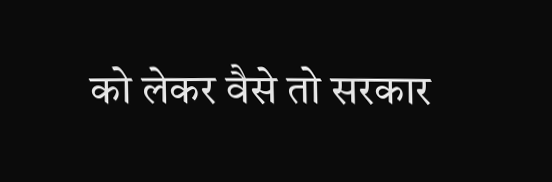को लेकर वैसे तो सरकार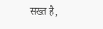सख्त है,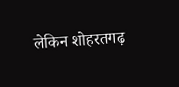लेकिन शोहरतगढ़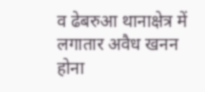व ढेबरुआ थानाक्षेत्र में लगातार अवैध खनन होना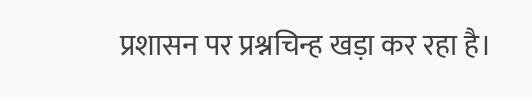प्रशासन पर प्रश्नचिन्ह खड़ा कर रहा है।